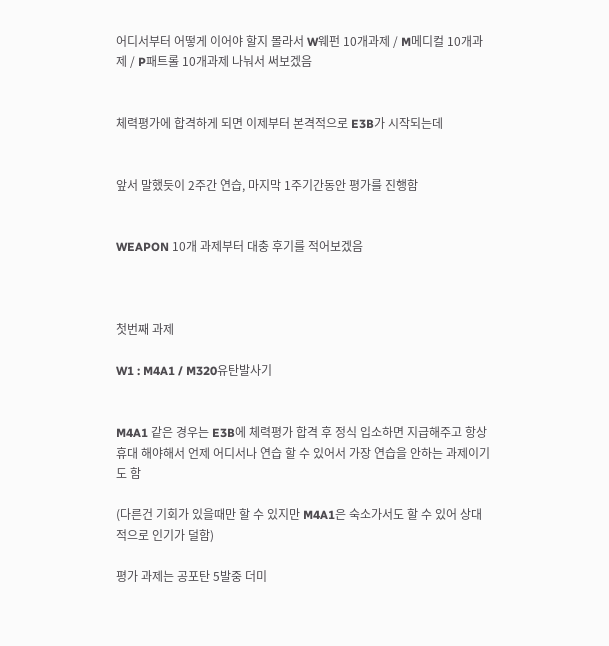어디서부터 어떻게 이어야 할지 몰라서 W웨펀 10개과제 / M메디컬 10개과제 / P패트롤 10개과제 나눠서 써보겠음


체력평가에 합격하게 되면 이제부터 본격적으로 E3B가 시작되는데


앞서 말했듯이 2주간 연습, 마지막 1주기간동안 평가를 진행함


WEAPON 10개 과제부터 대충 후기를 적어보겠음



첫번째 과제

W1 : M4A1 / M320유탄발사기


M4A1 같은 경우는 E3B에 체력평가 합격 후 정식 입소하면 지급해주고 항상 휴대 해야해서 언제 어디서나 연습 할 수 있어서 가장 연습을 안하는 과제이기도 함

(다른건 기회가 있을때만 할 수 있지만 M4A1은 숙소가서도 할 수 있어 상대적으로 인기가 덜함)

평가 과제는 공포탄 5발중 더미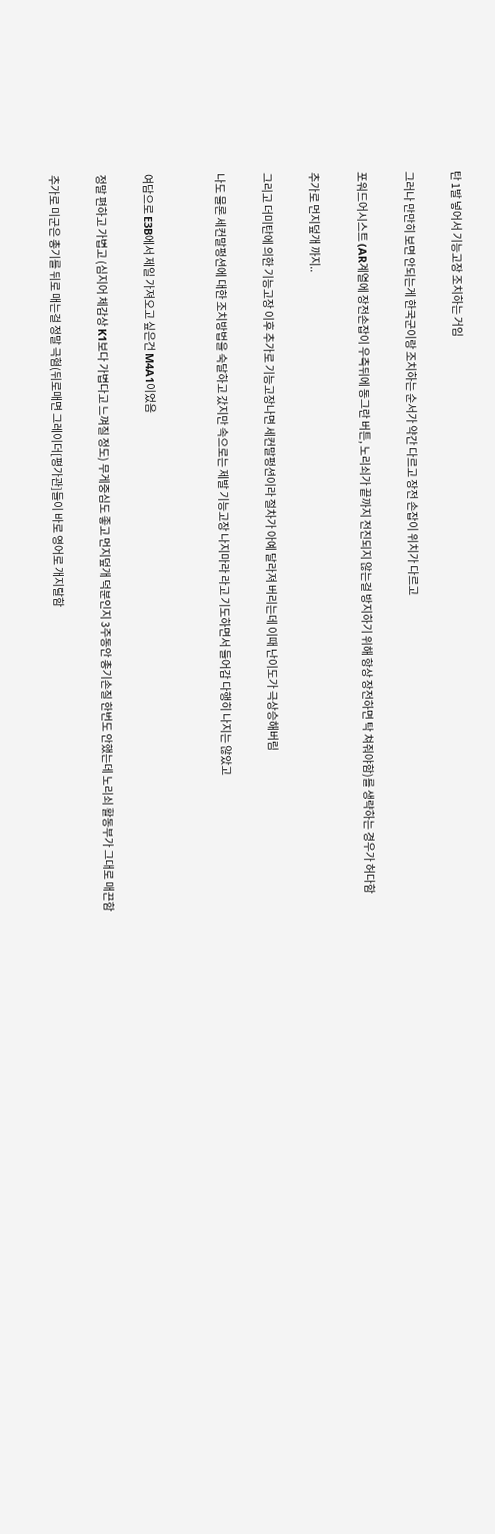탄 1발 넣어서 기능고장 조치하는 거임

그러나 만만히 보면 안되는게 한국군이랑 조치하는 순서가 약간 다르고 장전 손잡이 위치가 다르고

포워드어시스트 (AR계열에 장전손잡이 우측뒤에 동그란 버튼, 노리쇠가 끝까지 전진되지 않는걸 방지하기 위해 항상 장전하면 탁 쳐줘야함)를 생략하는 경우가 허다함

추가로 먼지덮개 까지..

그리고 더미탄에 의한 기능고장 이후 추가로 기능고장나면 세컨말펑션이라 절차가 아예 달라져 버리는데 이때 난이도가 극상승해버림

나도 물론 세컨말펑션에 대한 조치방법을 숙달하고 갔지만 속으로는 제발 기능고장 나지마라 라고 기도하면서 들어감 다행히 나지는 않았고


여담으로 E3B에서 제일 가져오고 싶은건 M4A1이었음

정말 편하고 가볍고 (심지어 체감상 K1보다 가볍다고 느껴질 정도) 무게중심도 좋고 먼지덮개 덕분인지 3주동안 총기손질 한번도 안했는데 노리쇠 활동부가 그대로 매끈함

추가로 미군은 총기를 뒤로 매는걸 정말 극혐(뒤로매면 그레이더[평가관]들이 바로 영어로 개지랄함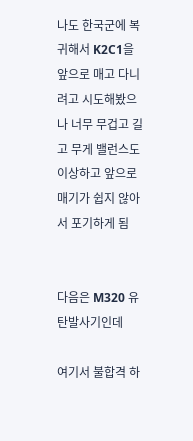나도 한국군에 복귀해서 K2C1을 앞으로 매고 다니려고 시도해봤으나 너무 무겁고 길고 무게 밸런스도 이상하고 앞으로 매기가 쉽지 않아서 포기하게 됨


다음은 M320 유탄발사기인데

여기서 불합격 하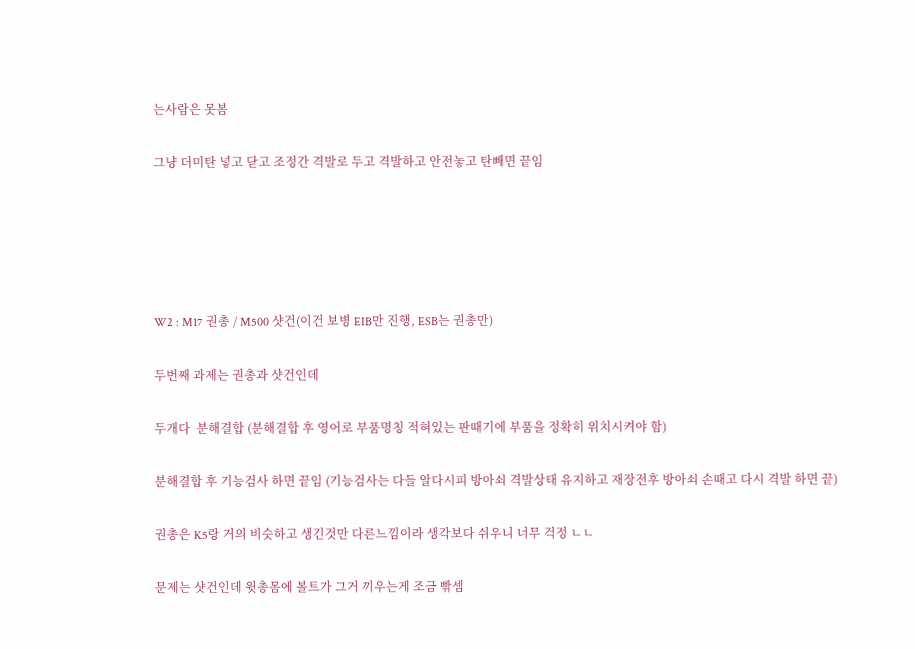는사람은 못봄

그냥 더미탄 넣고 닫고 조정간 격발로 두고 격발하고 안전놓고 탄빼면 끝임





W2 : M17 권총 / M500 샷건(이건 보병 EIB만 진행, ESB는 권총만)

두번째 과제는 권총과 샷건인데

두개다  분해결합 (분해결합 후 영어로 부품명칭 적혀있는 판때기에 부품을 정확히 위치시켜야 함)

분해결합 후 기능검사 하면 끝임 (기능검사는 다들 알다시피 방아쇠 격발상태 유지하고 재장전후 방아쇠 손때고 다시 격발 하면 끝)

권총은 K5랑 거의 비슷하고 생긴것만 다른느낌이라 생각보다 쉬우니 너무 걱정 ㄴㄴ

문제는 샷건인데 윗총몸에 볼트가 그거 끼우는게 조금 빢셈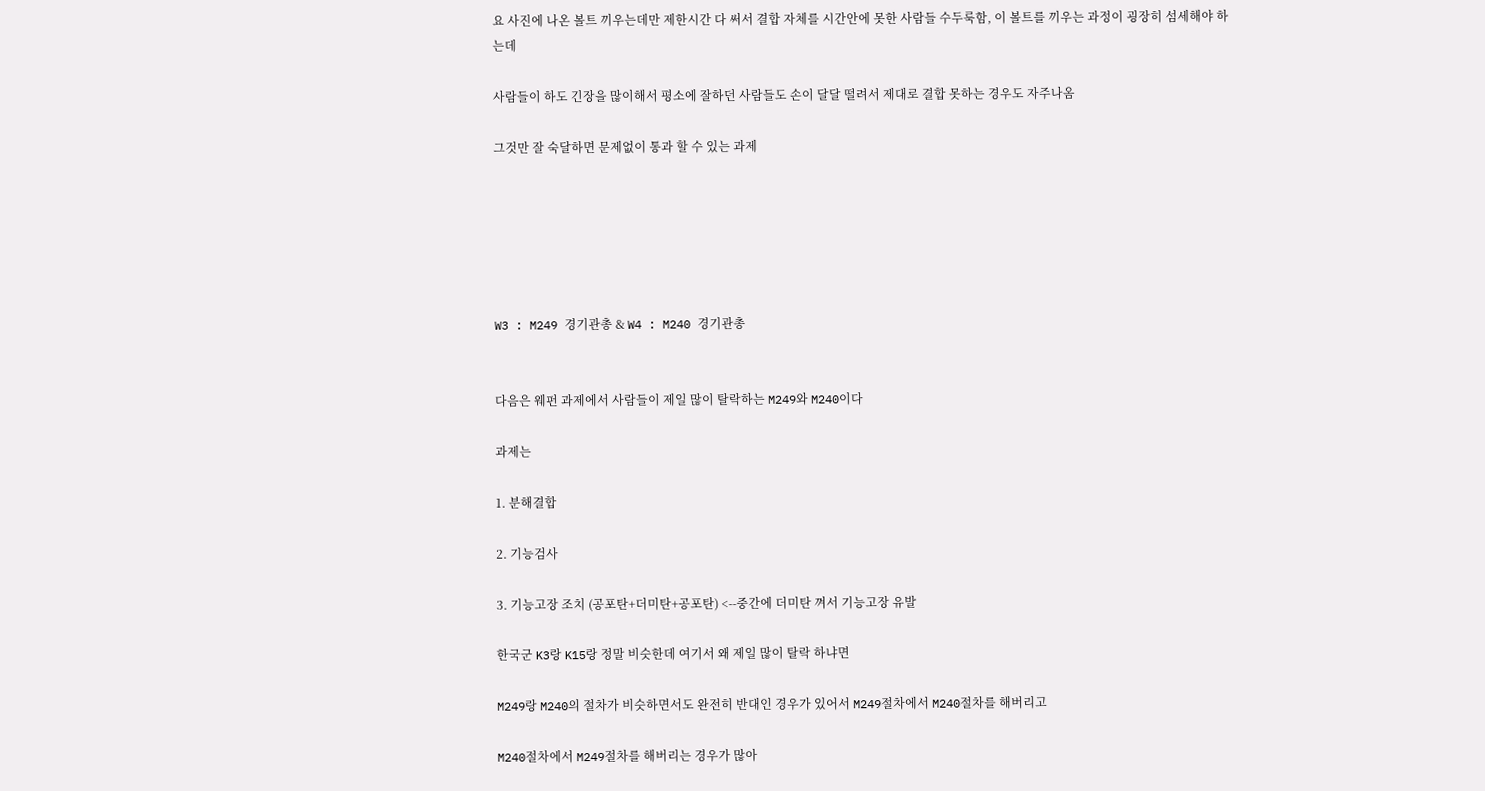요 사진에 나온 볼트 끼우는데만 제한시간 다 써서 결합 자체를 시간안에 못한 사람들 수두룩함, 이 볼트를 끼우는 과정이 굉장히 섬세해야 하는데

사람들이 하도 긴장을 많이해서 평소에 잘하던 사람들도 손이 달달 떨려서 제대로 결합 못하는 경우도 자주나옴

그것만 잘 숙달하면 문제없이 통과 할 수 있는 과제






W3 : M249 경기관총 & W4 : M240 경기관총


다음은 웨펀 과제에서 사람들이 제일 많이 탈락하는 M249와 M240이다

과제는

1. 분해결합

2. 기능검사

3. 기능고장 조치 (공포탄+더미탄+공포탄) <--중간에 더미탄 껴서 기능고장 유발

한국군 K3랑 K15랑 정말 비슷한데 여기서 왜 제일 많이 탈락 하냐면

M249랑 M240의 절차가 비슷하면서도 완전히 반대인 경우가 있어서 M249절차에서 M240절차를 해버리고

M240절차에서 M249절차를 해버리는 경우가 많아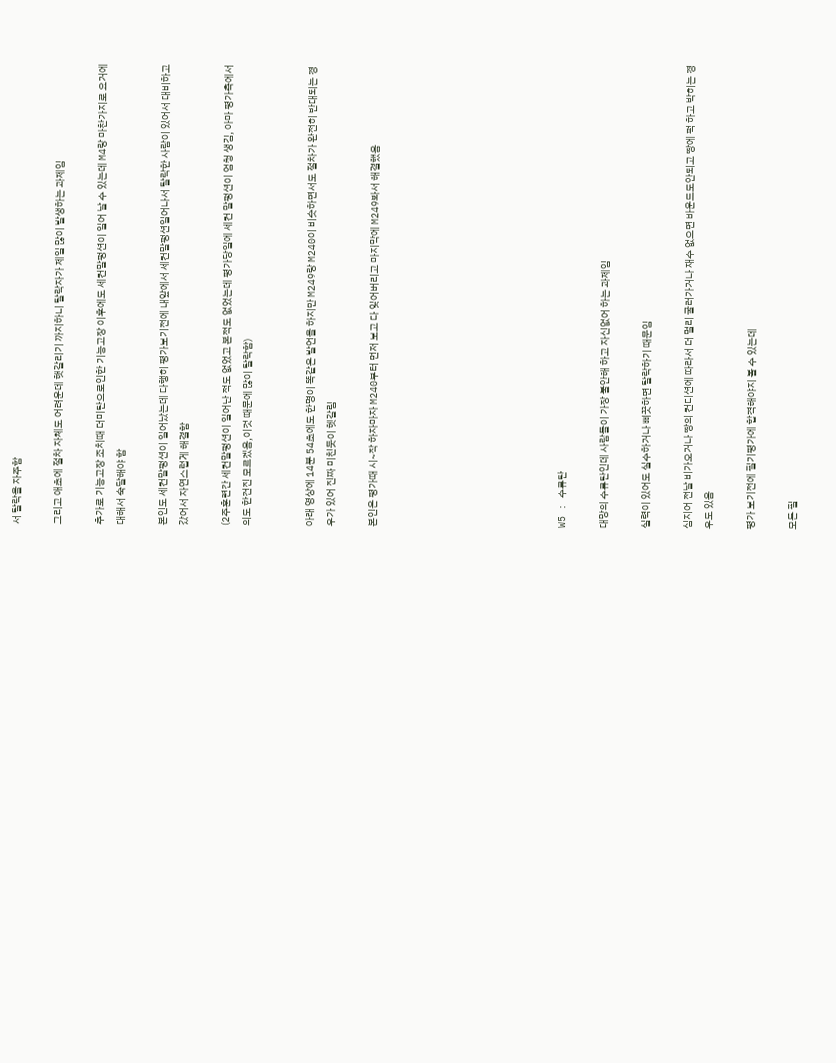서 탈락을 자주함

그리고 애초에 절차 자체도 어려운데 햇갈리기 까지하니 탈락자가 제일 많이 발생하는 과제임

추가로 기능고장 조치때 더미탄으로인한 기능고장 이후에도 세컨말펑션이 일어 날 수 있는데 M4랑 마찬가지로 요거에 대해서 숙달해야 함

본인도 세컨말펑션이 일어났는데 다행히 평가보기전에 내앞에서 세컨말펑션일어나서 탈락한 사람이 있어서 대비하고 갔어서 자연스럽게 해결함

(2주훈련간 세컨말펑션이 일어난 적도 없었고 본적도 없었는데 평가당일에 세컨 말펑션이 엄청 생김, 아마 평가측에서 의도 한건진 모르겠음,이것 때문에 많이 탈락함)


아래 영상에 14분 54초에도 한명이 똑같은 발언을 하지만 M249랑 M240이 비슷하면서도 절차가 완전히 반대되는 경우가 있어 진짜 미친듯이 헷갈림

본인은 평가때 시~작 하자마자 M240부터 먼저 보고 다 잊어버리고 마지막에 M249봐서 해결했음








W5 : 수류탄

대망의 수류탄인데 사람들이 가장 불안해 하고 자신없어 하는 과제임

실력이 있어도 실수하거나 삐끗하면 탈락하기 때문임

심지어 전날 비가오거나 땅의 컨디션에 따라서 더 멀리 굴러가거나 재수 없으면 바운드도안되고 땅에 퍽 하고 박히는 경우도 있음

평가 보기전에 필기평가에 합격해야지 볼 수 있는데

모든 필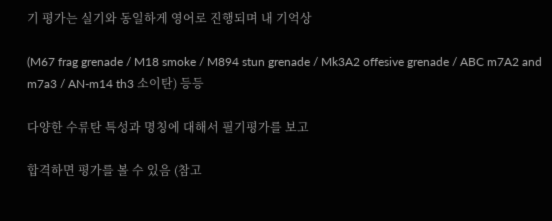기 평가는 실기와 동일하게 영어로 진행되며 내 기억상

(M67 frag grenade / M18 smoke / M894 stun grenade / Mk3A2 offesive grenade / ABC m7A2 and m7a3 / AN-m14 th3 소이탄) 등등

다양한 수류탄 특성과 명칭에 대해서 필기평가를 보고

합격하면 평가를 볼 수 있음 (참고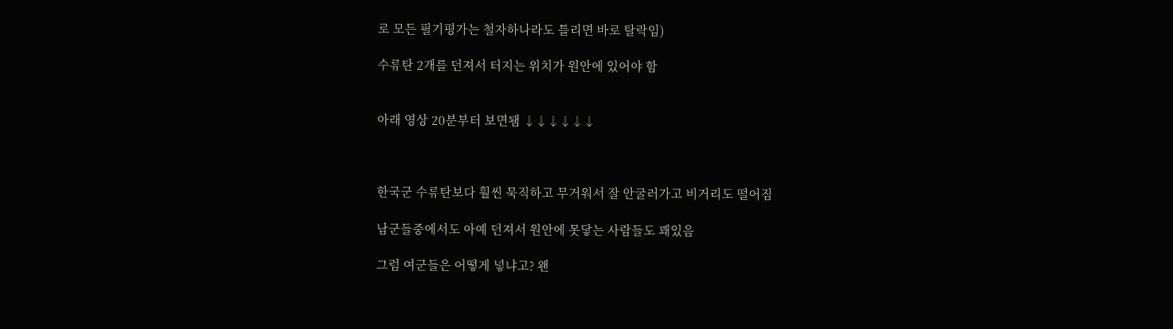로 모든 필기평가는 철자하나라도 틀리면 바로 탈락임)

수류탄 2개를 던져서 터지는 위치가 원안에 있어야 함


아래 영상 20분부터 보면됌 ↓↓↓↓↓↓



한국군 수류탄보다 훨씬 묵직하고 무거워서 잘 안굴러가고 비거리도 떨어짐

남군들중에서도 아예 던져서 원안에 못닿는 사람들도 꽤있음

그럼 여군들은 어떻게 넣냐고? 왠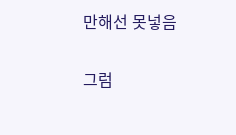만해선 못넣음

그럼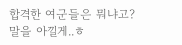합격한 여군들은 뭐냐고? 말을 아낄게..ㅎ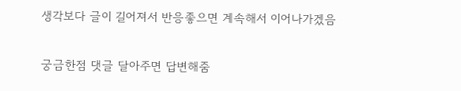생각보다 글이 길어져서 반응좋으면 계속해서 이어나가겠음

궁금한점 댓글 달아주면 답변해줌